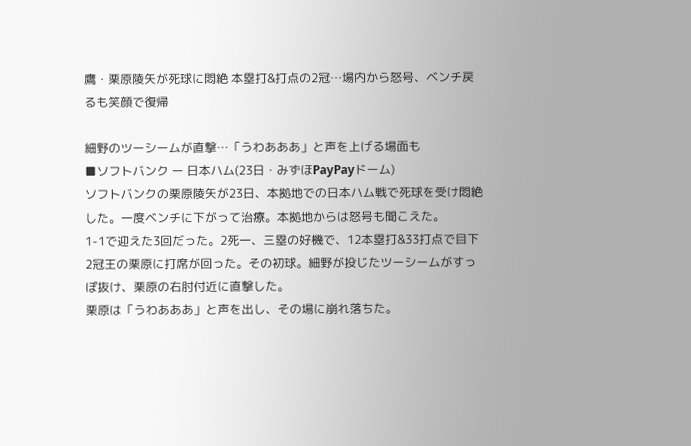鷹・栗原陵矢が死球に悶絶 本塁打&打点の2冠…場内から怒号、ベンチ戻るも笑顔で復帰

細野のツーシームが直撃…「うわあああ」と声を上げる場面も
■ソフトバンク ー 日本ハム(23日・みずほPayPayドーム)
ソフトバンクの栗原陵矢が23日、本拠地での日本ハム戦で死球を受け悶絶した。一度ベンチに下がって治療。本拠地からは怒号も聞こえた。
1-1で迎えた3回だった。2死一、三塁の好機で、12本塁打&33打点で目下2冠王の栗原に打席が回った。その初球。細野が投じたツーシームがすっぽ抜け、栗原の右肘付近に直撃した。
栗原は「うわあああ」と声を出し、その場に崩れ落ちた。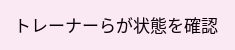トレーナーらが状態を確認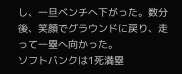し、一旦ベンチへ下がった。数分後、笑顔でグラウンドに戻り、走って一塁へ向かった。
ソフトバンクは1死満塁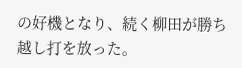の好機となり、続く柳田が勝ち越し打を放った。